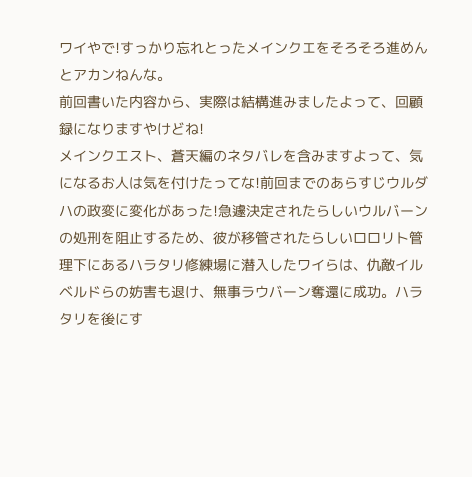ワイやで!すっかり忘れとったメインクエをそろそろ進めんとアカンねんな。
前回書いた内容から、実際は結構進みましたよって、回顧録になりますやけどね!
メインクエスト、蒼天編のネタバレを含みますよって、気になるお人は気を付けたってな!前回までのあらすじウルダハの政変に変化があった!急遽決定されたらしいウルバーンの処刑を阻止するため、彼が移管されたらしいロロリト管理下にあるハラタリ修練場に潜入したワイらは、仇敵イルベルドらの妨害も退け、無事ラウバーン奪還に成功。ハラタリを後にす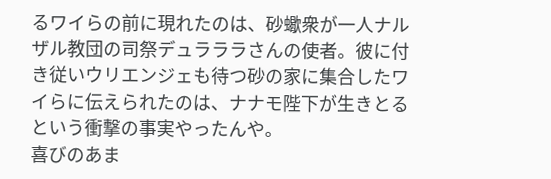るワイらの前に現れたのは、砂蠍衆が一人ナルザル教団の司祭デュラララさんの使者。彼に付き従いウリエンジェも待つ砂の家に集合したワイらに伝えられたのは、ナナモ陛下が生きとるという衝撃の事実やったんや。
喜びのあま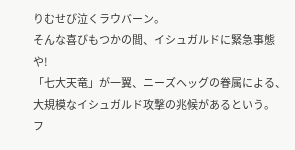りむせび泣くラウバーン。
そんな喜びもつかの間、イシュガルドに緊急事態や!
「七大天竜」が一翼、ニーズヘッグの眷属による、大規模なイシュガルド攻撃の兆候があるという。
フ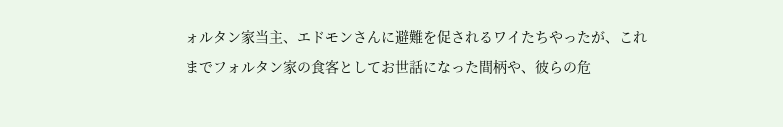ォルタン家当主、エドモンさんに避難を促されるワイたちやったが、これまでフォルタン家の食客としてお世話になった間柄や、彼らの危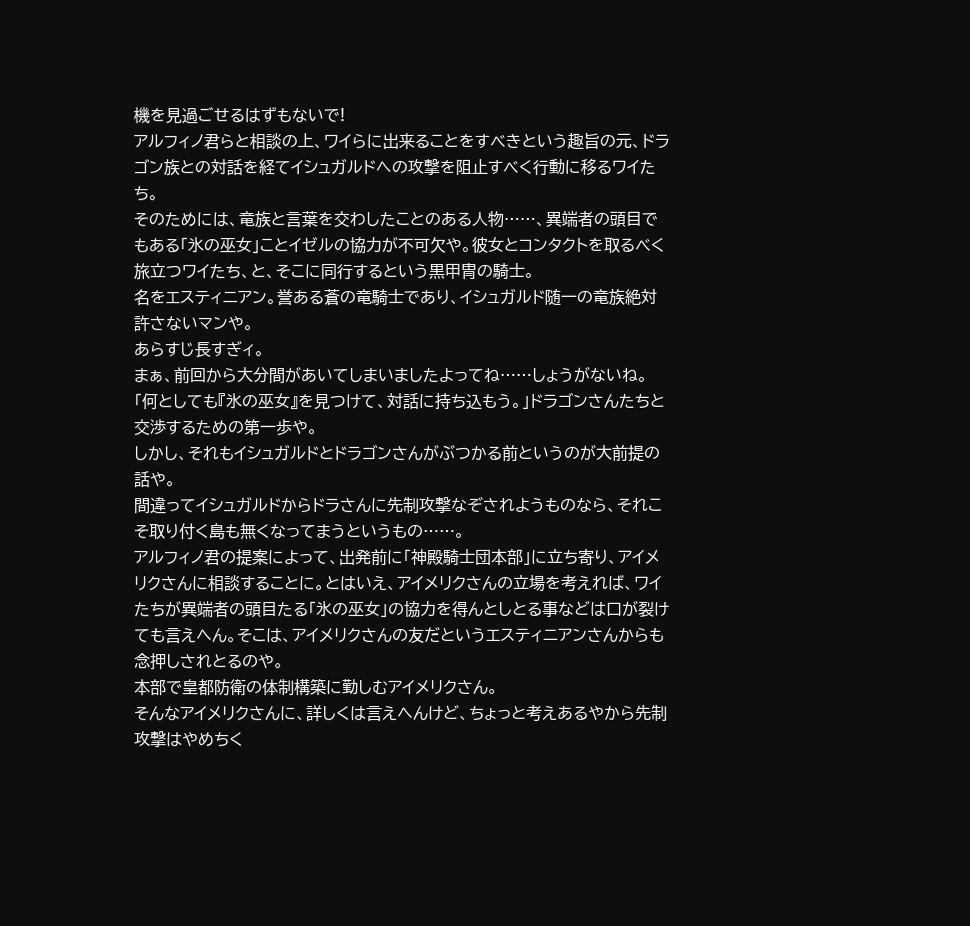機を見過ごせるはずもないで!
アルフィノ君らと相談の上、ワイらに出来ることをすべきという趣旨の元、ドラゴン族との対話を経てイシュガルドへの攻撃を阻止すべく行動に移るワイたち。
そのためには、竜族と言葉を交わしたことのある人物……、異端者の頭目でもある「氷の巫女」ことイゼルの協力が不可欠や。彼女とコンタクトを取るべく旅立つワイたち、と、そこに同行するという黒甲冑の騎士。
名をエスティニアン。誉ある蒼の竜騎士であり、イシュガルド随一の竜族絶対許さないマンや。
あらすじ長すぎィ。
まぁ、前回から大分間があいてしまいましたよってね……しょうがないね。
「何としても『氷の巫女』を見つけて、対話に持ち込もう。」ドラゴンさんたちと交渉するための第一歩や。
しかし、それもイシュガルドとドラゴンさんがぶつかる前というのが大前提の話や。
間違ってイシュガルドからドラさんに先制攻撃なぞされようものなら、それこそ取り付く島も無くなってまうというもの……。
アルフィノ君の提案によって、出発前に「神殿騎士団本部」に立ち寄り、アイメリクさんに相談することに。とはいえ、アイメリクさんの立場を考えれば、ワイたちが異端者の頭目たる「氷の巫女」の協力を得んとしとる事などは口が裂けても言えへん。そこは、アイメリクさんの友だというエスティニアンさんからも念押しされとるのや。
本部で皇都防衛の体制構築に勤しむアイメリクさん。
そんなアイメリクさんに、詳しくは言えへんけど、ちょっと考えあるやから先制攻撃はやめちく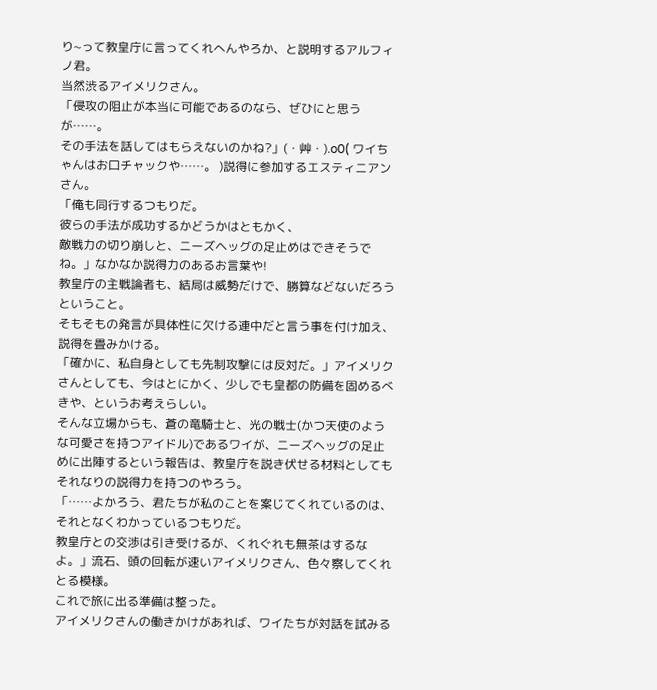り~って教皇庁に言ってくれへんやろか、と説明するアルフィノ君。
当然渋るアイメリクさん。
「侵攻の阻止が本当に可能であるのなら、ぜひにと思うが……。
その手法を話してはもらえないのかね?」(・艸・).o0( ワイちゃんはお口チャックや……。 )説得に参加するエスティニアンさん。
「俺も同行するつもりだ。
彼らの手法が成功するかどうかはともかく、
敵戦力の切り崩しと、ニーズヘッグの足止めはできそうでね。」なかなか説得力のあるお言葉や!
教皇庁の主戦論者も、結局は威勢だけで、勝算などないだろうということ。
そもそもの発言が具体性に欠ける連中だと言う事を付け加え、説得を畳みかける。
「確かに、私自身としても先制攻撃には反対だ。」アイメリクさんとしても、今はとにかく、少しでも皇都の防備を固めるべきや、というお考えらしい。
そんな立場からも、蒼の竜騎士と、光の戦士(かつ天使のような可愛さを持つアイドル)であるワイが、ニーズヘッグの足止めに出陣するという報告は、教皇庁を説き伏せる材料としてもそれなりの説得力を持つのやろう。
「……よかろう、君たちが私のことを案じてくれているのは、
それとなくわかっているつもりだ。
教皇庁との交渉は引き受けるが、くれぐれも無茶はするなよ。」流石、頭の回転が速いアイメリクさん、色々察してくれとる模様。
これで旅に出る準備は整った。
アイメリクさんの働きかけがあれば、ワイたちが対話を試みる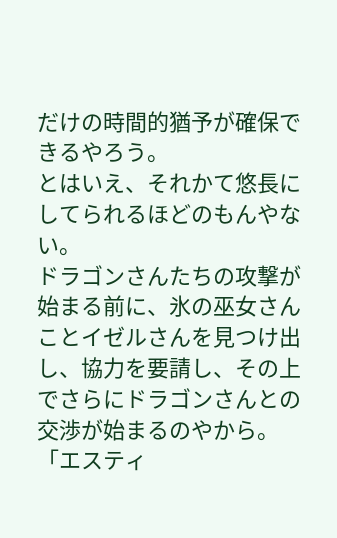だけの時間的猶予が確保できるやろう。
とはいえ、それかて悠長にしてられるほどのもんやない。
ドラゴンさんたちの攻撃が始まる前に、氷の巫女さんことイゼルさんを見つけ出し、協力を要請し、その上でさらにドラゴンさんとの交渉が始まるのやから。
「エスティ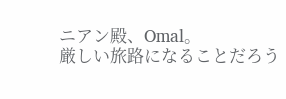ニアン殿、Omal。
厳しい旅路になることだろう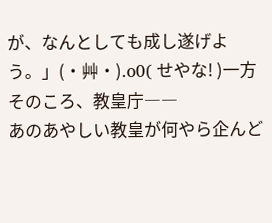が、なんとしても成し遂げよう。」(・艸・).o0( せやな! )一方そのころ、教皇庁――
あのあやしい教皇が何やら企んど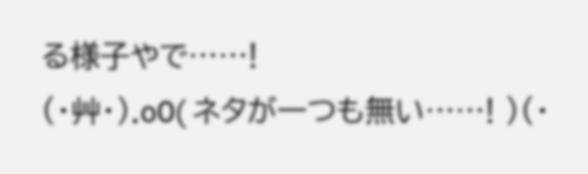る様子やで……!
(・艸・).o0( ネタが一つも無い……! )(・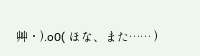艸・).o0( ほな、また…… )